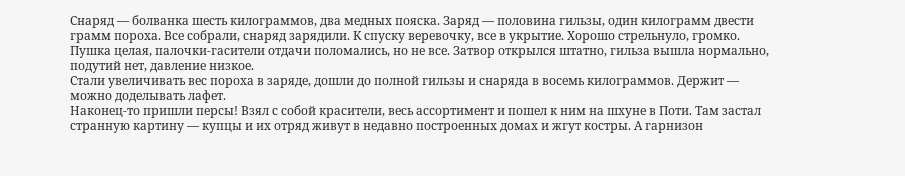Снаряд — болванка шесть килограммов, два медных пояска. Заряд — половина гильзы, один килограмм двести грамм пороха. Все собрали, снаряд зарядили. К спуску веревочку, все в укрытие. Хорошо стрельнуло, громко. Пушка целая, палочки-гасители отдачи поломались, но не все. Затвор открылся штатно, гильза вышла нормально, подутий нет, давление низкое.
Стали увеличивать вес пороха в заряде, дошли до полной гильзы и снаряда в восемь килограммов. Держит — можно доделывать лафет.
Наконец-то пришли персы! Взял с собой красители, весь ассортимент и пошел к ним на шхуне в Поти. Там застал странную картину — купцы и их отряд живут в недавно построенных домах и жгут костры. А гарнизон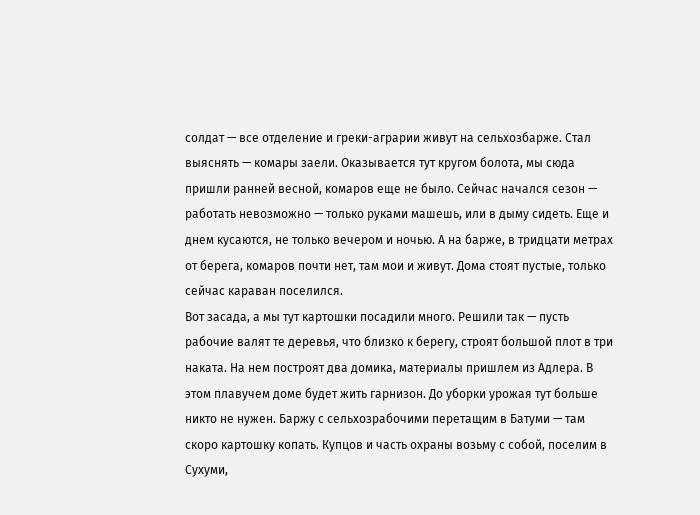солдат — все отделение и греки-аграрии живут на сельхозбарже. Стал выяснять — комары заели. Оказывается тут кругом болота, мы сюда пришли ранней весной, комаров еще не было. Сейчас начался сезон — работать невозможно — только руками машешь, или в дыму сидеть. Еще и днем кусаются, не только вечером и ночью. А на барже, в тридцати метрах от берега, комаров почти нет, там мои и живут. Дома стоят пустые, только сейчас караван поселился.
Вот засада, а мы тут картошки посадили много. Решили так — пусть рабочие валят те деревья, что близко к берегу, строят большой плот в три наката. На нем построят два домика, материалы пришлем из Адлера. В этом плавучем доме будет жить гарнизон. До уборки урожая тут больше никто не нужен. Баржу с сельхозрабочими перетащим в Батуми — там скоро картошку копать. Купцов и часть охраны возьму с собой, поселим в Сухуми,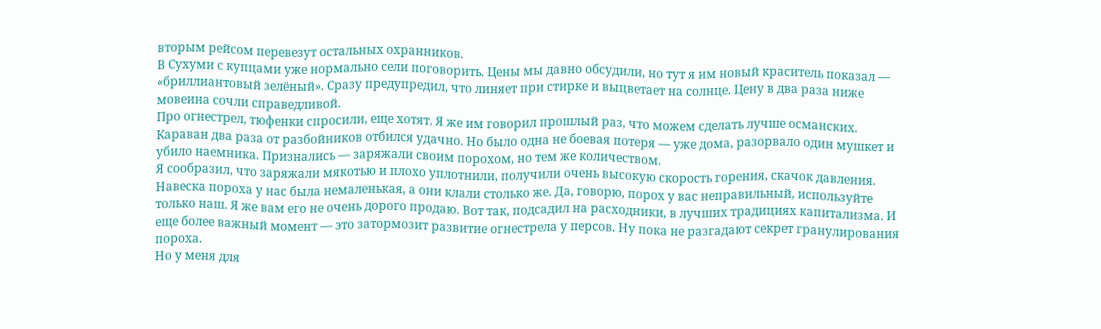вторым рейсом перевезут остальных охранников.
В Сухуми с купцами уже нормально сели поговорить. Цены мы давно обсудили, но тут я им новый краситель показал — «бриллиантовый зелёный». Сразу предупредил, что линяет при стирке и выцветает на солнце. Цену в два раза ниже мовеина сочли справедливой.
Про огнестрел, тюфенки спросили, еще хотят. Я же им говорил прошлый раз, что можем сделать лучше османских. Караван два раза от разбойников отбился удачно. Но было одна не боевая потеря — уже дома, разорвало один мушкет и убило наемника. Признались — заряжали своим порохом, но тем же количеством.
Я сообразил, что заряжали мякотью и плохо уплотнили, получили очень высокую скорость горения, скачок давления. Навеска пороха у нас была немаленькая, а они клали столько же. Да, говорю, порох у вас неправильный, используйте только наш. Я же вам его не очень дорого продаю. Вот так, подсадил на расходники, в лучших традициях капитализма. И еще более важный момент — это затормозит развитие огнестрела у персов. Ну пока не разгадают секрет гранулирования пороха.
Но у меня для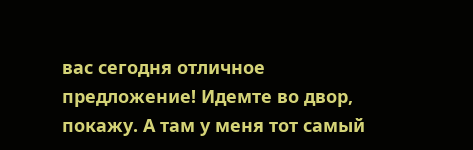вас сегодня отличное предложение! Идемте во двор, покажу. А там у меня тот самый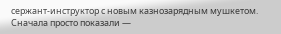сержант-инструктор с новым казнозарядным мушкетом.
Сначала просто показали —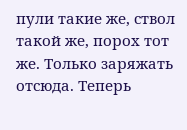пули такие же, ствол такой же, порох тот же. Только заряжать отсюда. Теперь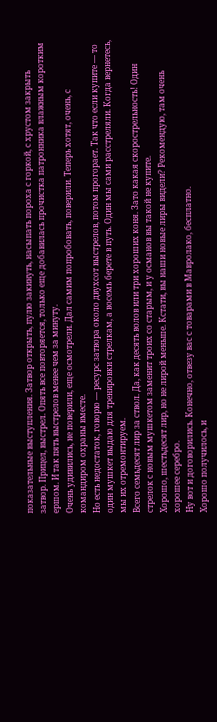показательные выступления. Затвор открыть, пулю закинуть, насыпать пороха с горкой, с хрустом закрыть затвор. Прицел, выстрел. Опять все повторяется, только еще добавилась прочистка патронника влажным коротким ершом. И так пять выстрелов менее чем за минуту.
Очень удивились, не поверили, еще осмотрели. Дал самим попробовать, поверили. Теперь хотят, очень, с командиром охраны вместе.
Но есть недостаток, говорю — ресурс затвора около двухсот выстрелов, потом прогорает. Так что если купите — то один мушкет выдаю для тренировки стрелкам, а восемь берете в путь. Один мы сами расстреляли. Когда вернетесь, мы их отремонтируем.
Всего семьдесят лир за ствол. Да, как десять волов или три хороших коня. Зато какая скорострельность! Один стрелок с новым мушкетом заменит троих со старым, и у османов вы такой не купите.
Хорошо, шестьдесят лир, но не лирой меньше. Кстати, вы наши новые лиры видели? Рекомендую, там очень хорошее серебро.
Ну вот и договорились. Конечно, отвезу вас с товарами в Мавролако, бесплатно.
Хорошо получилось, и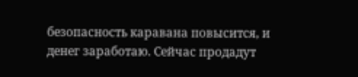безопасность каравана повысится, и денег заработаю. Сейчас продадут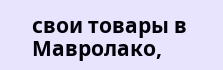свои товары в Мавролако,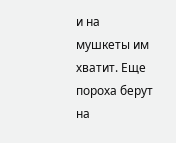и на мушкеты им хватит. Еще пороха берут на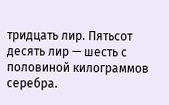тридцать лир. Пятьсот десять лир — шесть с половиной килограммов серебра.